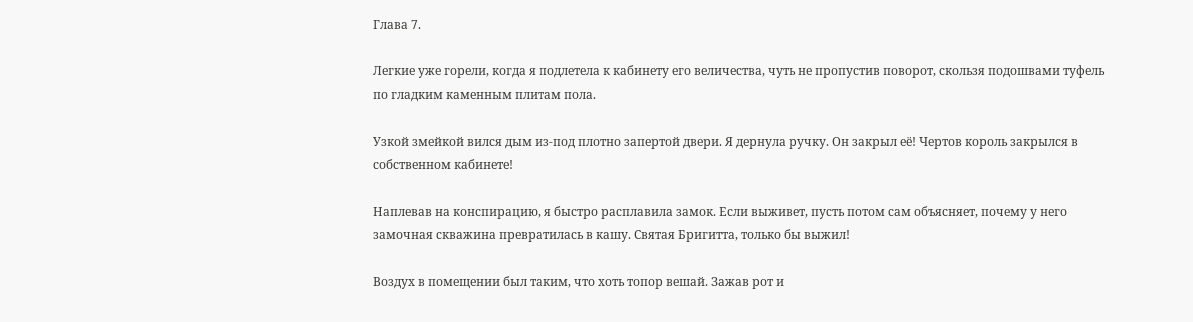Глава 7.

Легкие уже горели, когда я подлетела к кабинету его величества, чуть не пропустив поворот, скользя подошвами туфель по гладким каменным плитам пола.

Узкой змейкой вился дым из-под плотно запертой двери. Я дернула ручку. Он закрыл её! Чертов король закрылся в собственном кабинете!

Наплевав на конспирацию, я быстро расплавила замок. Если выживет, пусть потом сам объясняет, почему у него замочная скважина превратилась в кашу. Святая Бригитта, только бы выжил!

Воздух в помещении был таким, что хоть топор вешай. Зажав рот и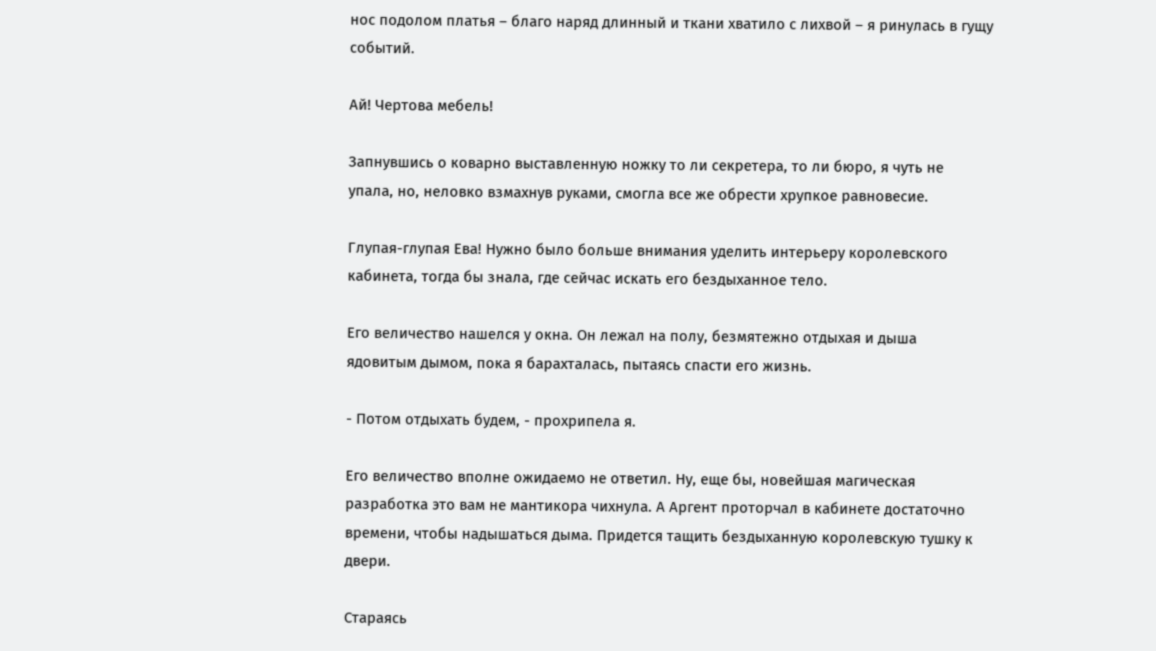нос подолом платья – благо наряд длинный и ткани хватило с лихвой – я ринулась в гущу событий.

Ай! Чертова мебель!

Запнувшись о коварно выставленную ножку то ли секретера, то ли бюро, я чуть не упала, но, неловко взмахнув руками, смогла все же обрести хрупкое равновесие.

Глупая-глупая Ева! Нужно было больше внимания уделить интерьеру королевского кабинета, тогда бы знала, где сейчас искать его бездыханное тело.

Его величество нашелся у окна. Он лежал на полу, безмятежно отдыхая и дыша ядовитым дымом, пока я барахталась, пытаясь спасти его жизнь.

- Потом отдыхать будем, - прохрипела я.

Его величество вполне ожидаемо не ответил. Ну, еще бы, новейшая магическая разработка это вам не мантикора чихнула. А Аргент проторчал в кабинете достаточно времени, чтобы надышаться дыма. Придется тащить бездыханную королевскую тушку к двери.

Стараясь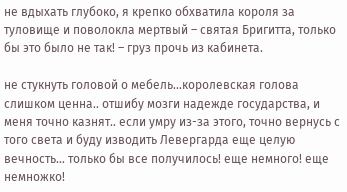не вдыхать глубоко, я крепко обхватила короля за туловище и поволокла мертвый – святая Бригитта, только бы это было не так! – груз прочь из кабинета.

не стукнуть головой о мебель…королевская голова слишком ценна.. отшибу мозги надежде государства, и меня точно казнят.. если умру из-за этого, точно вернусь с того света и буду изводить Левергарда еще целую вечность… только бы все получилось! еще немного! еще немножко!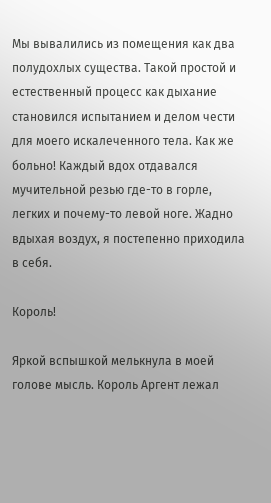Мы вывалились из помещения как два полудохлых существа. Такой простой и естественный процесс как дыхание становился испытанием и делом чести для моего искалеченного тела. Как же больно! Каждый вдох отдавался мучительной резью где-то в горле, легких и почему-то левой ноге. Жадно вдыхая воздух, я постепенно приходила в себя.

Король!

Яркой вспышкой мелькнула в моей голове мысль. Король Аргент лежал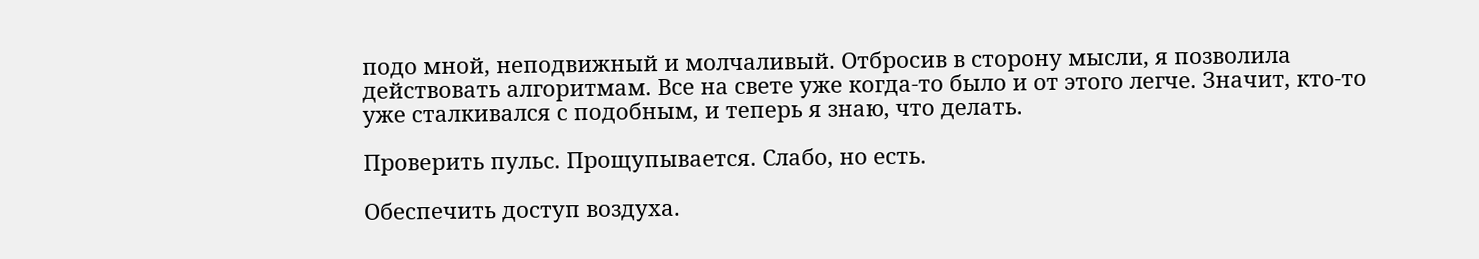подо мной, неподвижный и молчаливый. Отбросив в сторону мысли, я позволила действовать алгоритмам. Все на свете уже когда-то было и от этого легче. Значит, кто-то уже сталкивался с подобным, и теперь я знаю, что делать.

Проверить пульс. Прощупывается. Слабо, но есть.

Обеспечить доступ воздуха.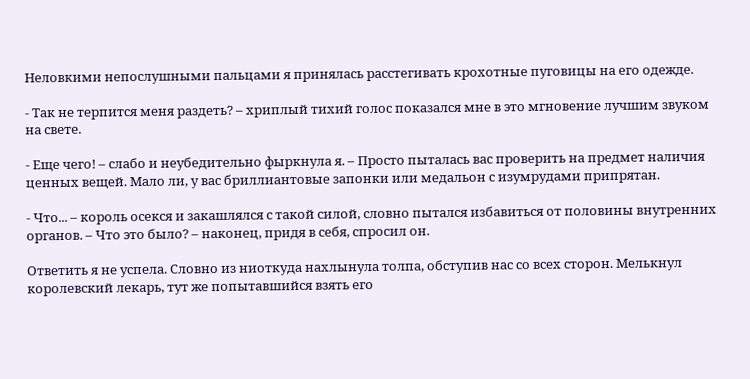Неловкими непослушными пальцами я принялась расстегивать крохотные пуговицы на его одежде.

- Так не терпится меня раздеть? – хриплый тихий голос показался мне в это мгновение лучшим звуком на свете.

- Еще чего! – слабо и неубедительно фыркнула я. – Просто пыталась вас проверить на предмет наличия ценных вещей. Мало ли, у вас бриллиантовые запонки или медальон с изумрудами припрятан.

- Что... – король осекся и закашлялся с такой силой, словно пытался избавиться от половины внутренних органов. – Что это было? – наконец, придя в себя, спросил он.

Ответить я не успела. Словно из ниоткуда нахлынула толпа, обступив нас со всех сторон. Мелькнул королевский лекарь, тут же попытавшийся взять его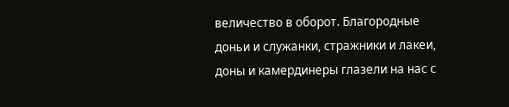величество в оборот. Благородные доньи и служанки, стражники и лакеи, доны и камердинеры глазели на нас с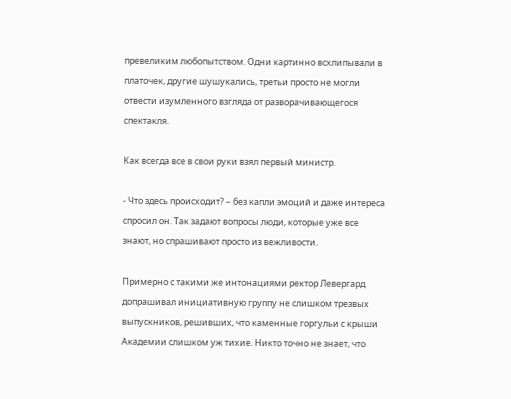превеликим любопытством. Одни картинно всхлипывали в платочек, другие шушукались, третьи просто не могли отвести изумленного взгляда от разворачивающегося спектакля.

Как всегда все в свои руки взял первый министр.

- Что здесь происходит? – без капли эмоций и даже интереса спросил он. Так задают вопросы люди, которые уже все знают, но спрашивают просто из вежливости.

Примерно с такими же интонациями ректор Левергард допрашивал инициативную группу не слишком трезвых выпускников, решивших, что каменные горгульи с крыши Академии слишком уж тихие. Никто точно не знает, что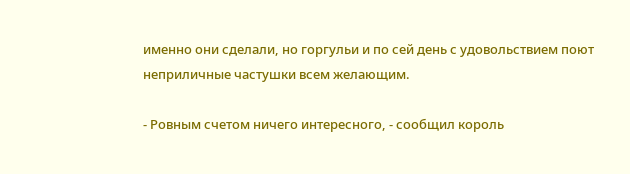именно они сделали, но горгульи и по сей день с удовольствием поют неприличные частушки всем желающим.

- Ровным счетом ничего интересного, - сообщил король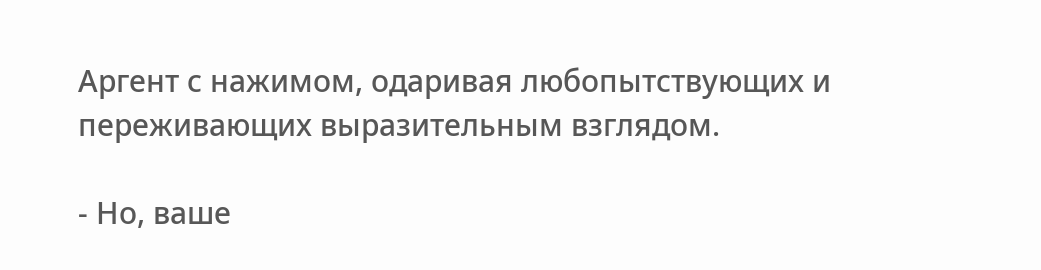Аргент с нажимом, одаривая любопытствующих и переживающих выразительным взглядом.

- Но, ваше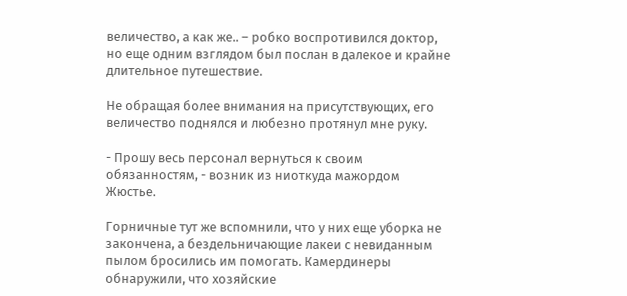величество, а как же.. – робко воспротивился доктор, но еще одним взглядом был послан в далекое и крайне длительное путешествие.

Не обращая более внимания на присутствующих, его величество поднялся и любезно протянул мне руку.

- Прошу весь персонал вернуться к своим обязанностям, - возник из ниоткуда мажордом Жюстье.

Горничные тут же вспомнили, что у них еще уборка не закончена, а бездельничающие лакеи с невиданным пылом бросились им помогать. Камердинеры обнаружили, что хозяйские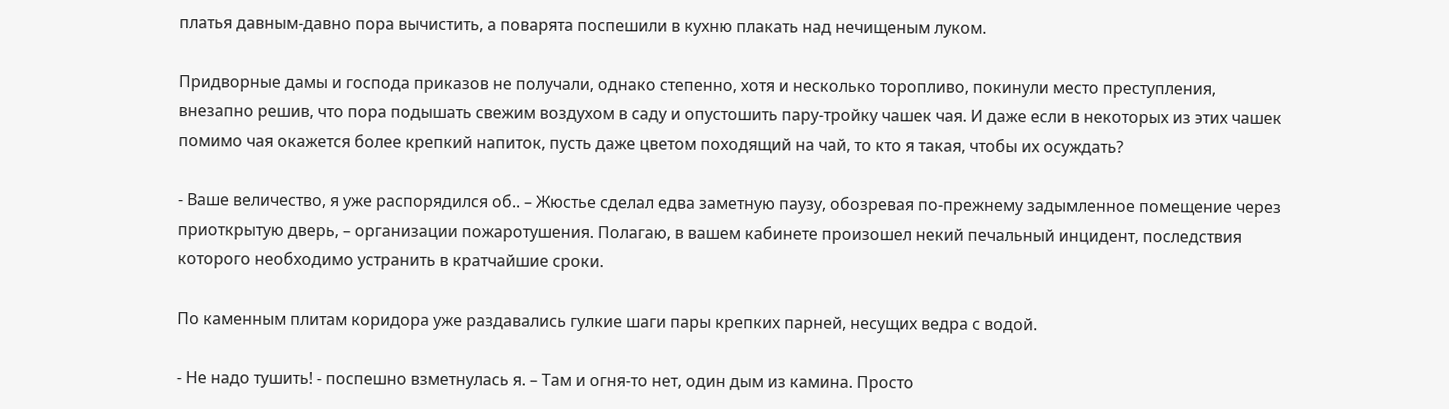платья давным-давно пора вычистить, а поварята поспешили в кухню плакать над нечищеным луком.

Придворные дамы и господа приказов не получали, однако степенно, хотя и несколько торопливо, покинули место преступления, внезапно решив, что пора подышать свежим воздухом в саду и опустошить пару-тройку чашек чая. И даже если в некоторых из этих чашек помимо чая окажется более крепкий напиток, пусть даже цветом походящий на чай, то кто я такая, чтобы их осуждать?

- Ваше величество, я уже распорядился об.. – Жюстье сделал едва заметную паузу, обозревая по-прежнему задымленное помещение через приоткрытую дверь, – организации пожаротушения. Полагаю, в вашем кабинете произошел некий печальный инцидент, последствия которого необходимо устранить в кратчайшие сроки.

По каменным плитам коридора уже раздавались гулкие шаги пары крепких парней, несущих ведра с водой.

- Не надо тушить! - поспешно взметнулась я. – Там и огня-то нет, один дым из камина. Просто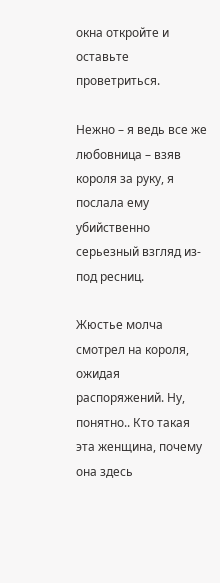окна откройте и оставьте проветриться.

Нежно – я ведь все же любовница – взяв короля за руку, я послала ему убийственно серьезный взгляд из-под ресниц.

Жюстье молча смотрел на короля, ожидая распоряжений. Ну, понятно.. Кто такая эта женщина, почему она здесь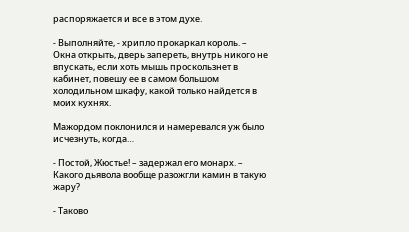распоряжается и все в этом духе.

- Выполняйте, - хрипло прокаркал король. – Окна открыть, дверь запереть, внутрь никого не впускать, если хоть мышь проскользнет в кабинет, повешу ее в самом большом холодильном шкафу, какой только найдется в моих кухнях.

Мажордом поклонился и намеревался уж было исчезнуть, когда…

- Постой, Жюстье! – задержал его монарх. – Какого дьявола вообще разожгли камин в такую жару?

- Таково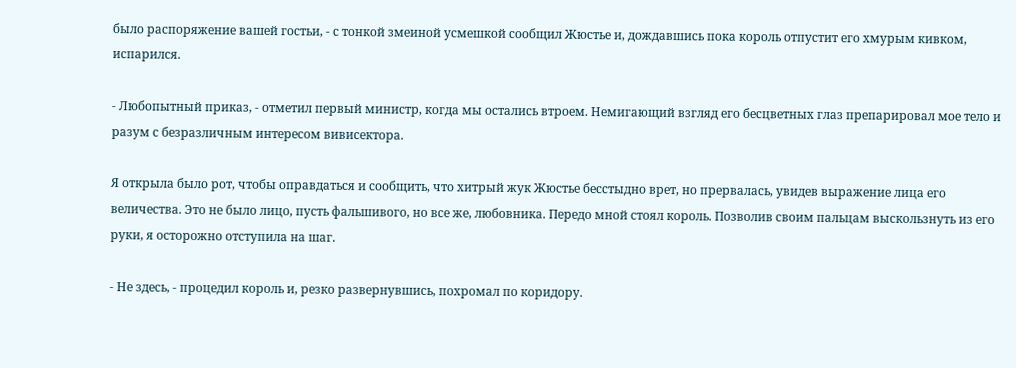было распоряжение вашей гостьи, - с тонкой змеиной усмешкой сообщил Жюстье и, дождавшись пока король отпустит его хмурым кивком, испарился.

- Любопытный приказ, - отметил первый министр, когда мы остались втроем. Немигающий взгляд его бесцветных глаз препарировал мое тело и разум с безразличным интересом вивисектора.

Я открыла было рот, чтобы оправдаться и сообщить, что хитрый жук Жюстье бесстыдно врет, но прервалась, увидев выражение лица его величества. Это не было лицо, пусть фальшивого, но все же, любовника. Передо мной стоял король. Позволив своим пальцам выскользнуть из его руки, я осторожно отступила на шаг.

- Не здесь, - процедил король и, резко развернувшись, похромал по коридору.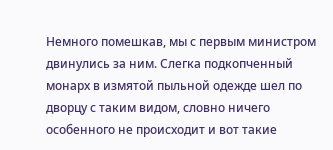Немного помешкав, мы с первым министром двинулись за ним. Слегка подкопченный монарх в измятой пыльной одежде шел по дворцу с таким видом, словно ничего особенного не происходит и вот такие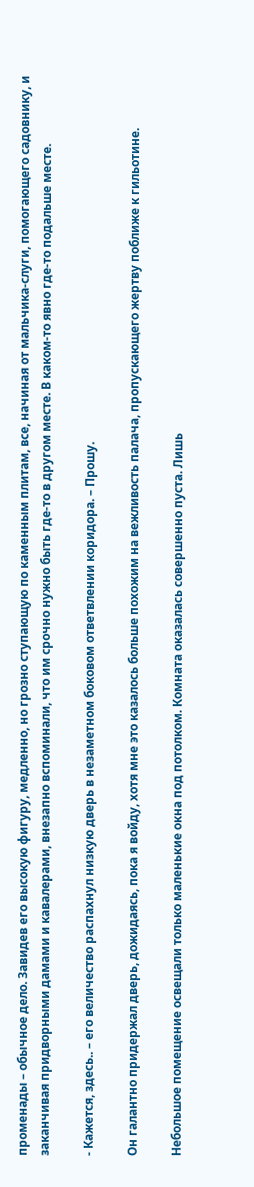променады – обычное дело. Завидев его высокую фигуру, медленно, но грозно ступающую по каменным плитам, все, начиная от мальчика-слуги, помогающего садовнику, и заканчивая придворными дамами и кавалерами, внезапно вспоминали, что им срочно нужно быть где-то в другом месте. В каком-то явно где-то подальше месте.

- Кажется, здесь.. – его величество распахнул низкую дверь в незаметном боковом ответвлении коридора. – Прошу.

Он галантно придержал дверь, дожидаясь, пока я войду, хотя мне это казалось больше похожим на вежливость палача, пропускающего жертву поближе к гильотине.

Небольшое помещение освещали только маленькие окна под потолком. Комната оказалась совершенно пуста. Лишь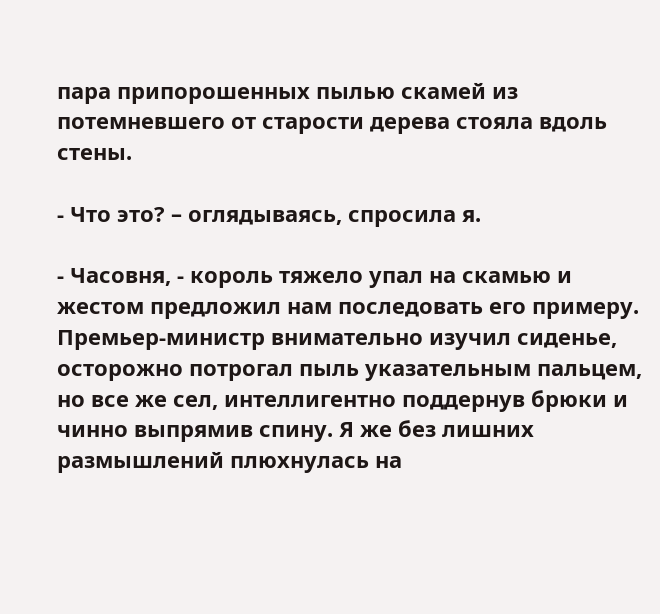пара припорошенных пылью скамей из потемневшего от старости дерева стояла вдоль стены.

- Что это? – оглядываясь, спросила я.

- Часовня, - король тяжело упал на скамью и жестом предложил нам последовать его примеру. Премьер-министр внимательно изучил сиденье, осторожно потрогал пыль указательным пальцем, но все же сел, интеллигентно поддернув брюки и чинно выпрямив спину. Я же без лишних размышлений плюхнулась на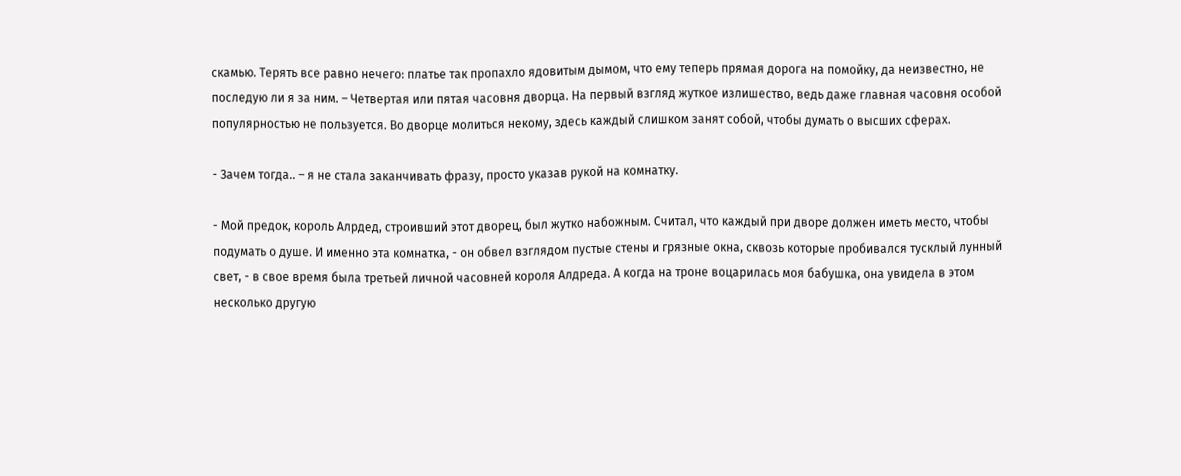скамью. Терять все равно нечего: платье так пропахло ядовитым дымом, что ему теперь прямая дорога на помойку, да неизвестно, не последую ли я за ним. – Четвертая или пятая часовня дворца. На первый взгляд жуткое излишество, ведь даже главная часовня особой популярностью не пользуется. Во дворце молиться некому, здесь каждый слишком занят собой, чтобы думать о высших сферах.

- Зачем тогда.. – я не стала заканчивать фразу, просто указав рукой на комнатку.

- Мой предок, король Алрдед, строивший этот дворец, был жутко набожным. Считал, что каждый при дворе должен иметь место, чтобы подумать о душе. И именно эта комнатка, - он обвел взглядом пустые стены и грязные окна, сквозь которые пробивался тусклый лунный свет, - в свое время была третьей личной часовней короля Алдреда. А когда на троне воцарилась моя бабушка, она увидела в этом несколько другую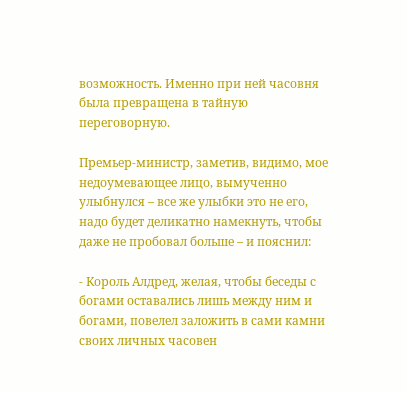возможность. Именно при ней часовня была превращена в тайную переговорную.

Премьер-министр, заметив, видимо, мое недоумевающее лицо, вымученно улыбнулся – все же улыбки это не его, надо будет деликатно намекнуть, чтобы даже не пробовал больше – и пояснил:

- Король Алдред, желая, чтобы беседы с богами оставались лишь между ним и богами, повелел заложить в сами камни своих личных часовен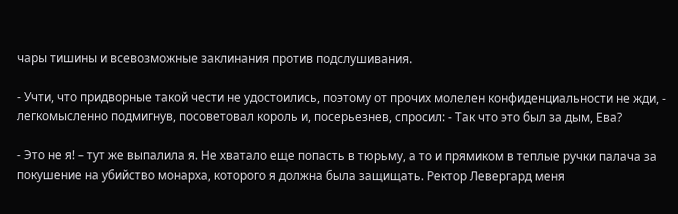чары тишины и всевозможные заклинания против подслушивания.

- Учти, что придворные такой чести не удостоились, поэтому от прочих молелен конфиденциальности не жди, - легкомысленно подмигнув, посоветовал король и, посерьезнев, спросил: - Так что это был за дым, Ева?

- Это не я! – тут же выпалила я. Не хватало еще попасть в тюрьму, а то и прямиком в теплые ручки палача за покушение на убийство монарха, которого я должна была защищать. Ректор Левергард меня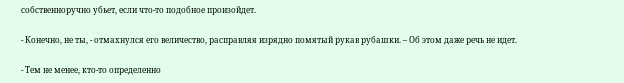собственноручно убьет, если что-то подобное произойдет.

- Конечно, не ты, - отмахнулся его величество, расправляя изрядно помятый рукав рубашки. – Об этом даже речь не идет.

- Тем не менее, кто-то определенно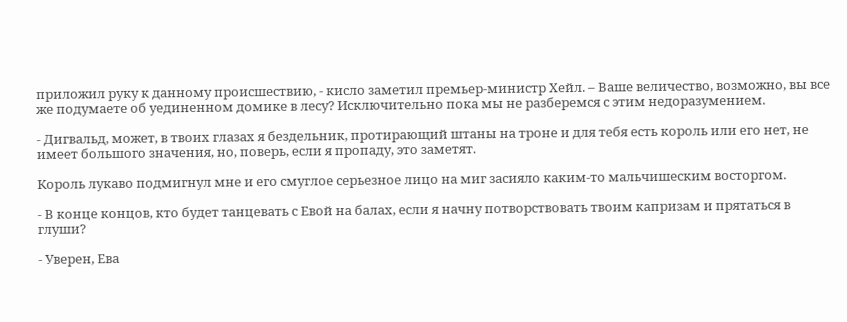приложил руку к данному происшествию, - кисло заметил премьер-министр Хейл. – Ваше величество, возможно, вы все же подумаете об уединенном домике в лесу? Исключительно пока мы не разберемся с этим недоразумением.

- Дигвальд, может, в твоих глазах я бездельник, протирающий штаны на троне и для тебя есть король или его нет, не имеет большого значения, но, поверь, если я пропаду, это заметят.

Король лукаво подмигнул мне и его смуглое серьезное лицо на миг засияло каким-то мальчишеским восторгом.

- В конце концов, кто будет танцевать с Евой на балах, если я начну потворствовать твоим капризам и прятаться в глуши?

- Уверен, Ева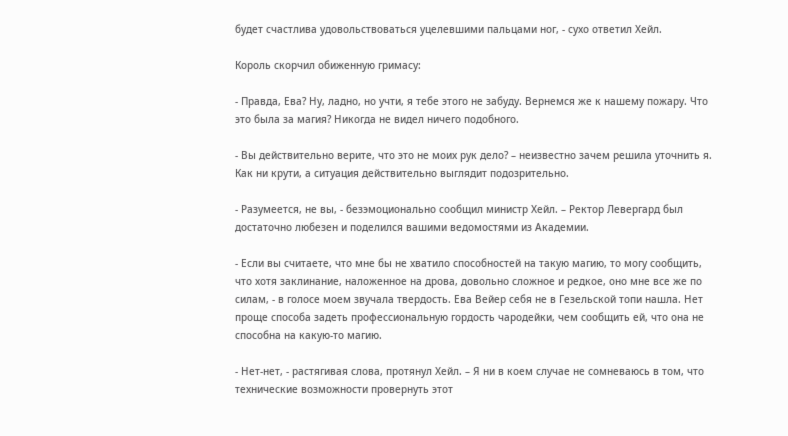будет счастлива удовольствоваться уцелевшими пальцами ног, - сухо ответил Хейл.

Король скорчил обиженную гримасу:

- Правда, Ева? Ну, ладно, но учти, я тебе этого не забуду. Вернемся же к нашему пожару. Что это была за магия? Никогда не видел ничего подобного.

- Вы действительно верите, что это не моих рук дело? – неизвестно зачем решила уточнить я. Как ни крути, а ситуация действительно выглядит подозрительно.

- Разумеется, не вы, - безэмоционально сообщил министр Хейл. – Ректор Левергард был достаточно любезен и поделился вашими ведомостями из Академии.

- Если вы считаете, что мне бы не хватило способностей на такую магию, то могу сообщить, что хотя заклинание, наложенное на дрова, довольно сложное и редкое, оно мне все же по силам, - в голосе моем звучала твердость. Ева Вейер себя не в Гезельской топи нашла. Нет проще способа задеть профессиональную гордость чародейки, чем сообщить ей, что она не способна на какую-то магию.

- Нет-нет, - растягивая слова, протянул Хейл. – Я ни в коем случае не сомневаюсь в том, что технические возможности провернуть этот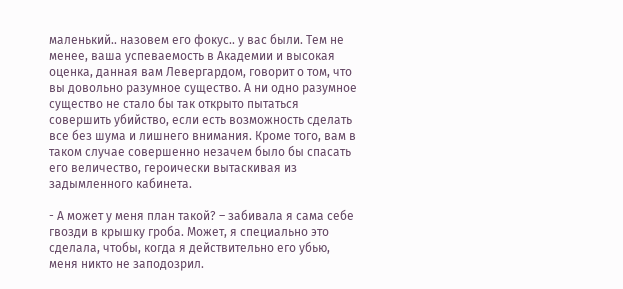маленький.. назовем его фокус.. у вас были. Тем не менее, ваша успеваемость в Академии и высокая оценка, данная вам Левергардом, говорит о том, что вы довольно разумное существо. А ни одно разумное существо не стало бы так открыто пытаться совершить убийство, если есть возможность сделать все без шума и лишнего внимания. Кроме того, вам в таком случае совершенно незачем было бы спасать его величество, героически вытаскивая из задымленного кабинета.

- А может у меня план такой? – забивала я сама себе гвозди в крышку гроба. Может, я специально это сделала, чтобы, когда я действительно его убью, меня никто не заподозрил.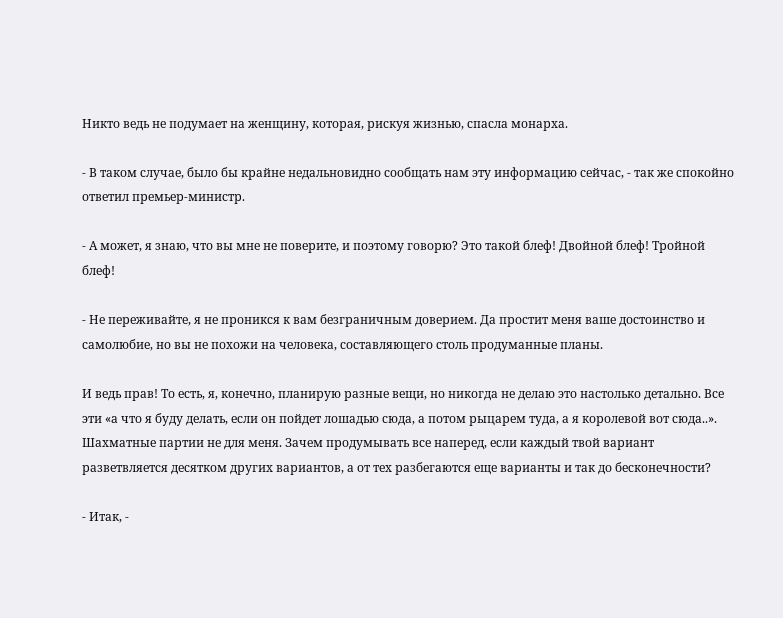Никто ведь не подумает на женщину, которая, рискуя жизнью, спасла монарха.

- В таком случае, было бы крайне недальновидно сообщать нам эту информацию сейчас, - так же спокойно ответил премьер-министр.

- А может, я знаю, что вы мне не поверите, и поэтому говорю? Это такой блеф! Двойной блеф! Тройной блеф!

- Не переживайте, я не проникся к вам безграничным доверием. Да простит меня ваше достоинство и самолюбие, но вы не похожи на человека, составляющего столь продуманные планы.

И ведь прав! То есть, я, конечно, планирую разные вещи, но никогда не делаю это настолько детально. Все эти «а что я буду делать, если он пойдет лошадью сюда, а потом рыцарем туда, а я королевой вот сюда..». Шахматные партии не для меня. Зачем продумывать все наперед, если каждый твой вариант разветвляется десятком других вариантов, а от тех разбегаются еще варианты и так до бесконечности?

- Итак, -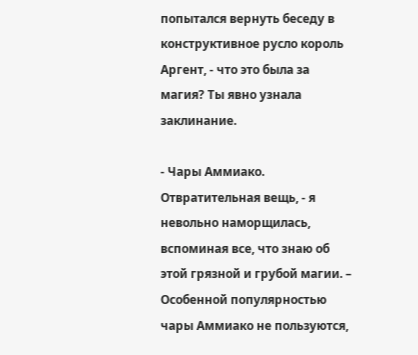попытался вернуть беседу в конструктивное русло король Аргент, - что это была за магия? Ты явно узнала заклинание.

- Чары Аммиако. Отвратительная вещь, - я невольно наморщилась, вспоминая все, что знаю об этой грязной и грубой магии. – Особенной популярностью чары Аммиако не пользуются,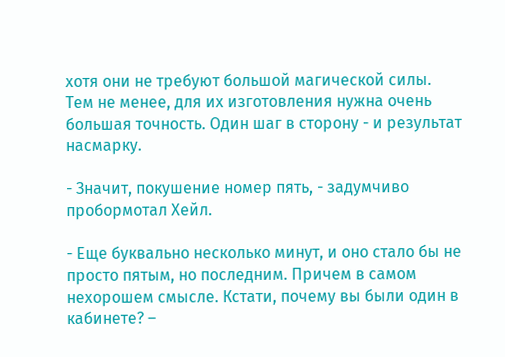хотя они не требуют большой магической силы. Тем не менее, для их изготовления нужна очень большая точность. Один шаг в сторону - и результат насмарку.

- Значит, покушение номер пять, - задумчиво пробормотал Хейл.

- Еще буквально несколько минут, и оно стало бы не просто пятым, но последним. Причем в самом нехорошем смысле. Кстати, почему вы были один в кабинете? –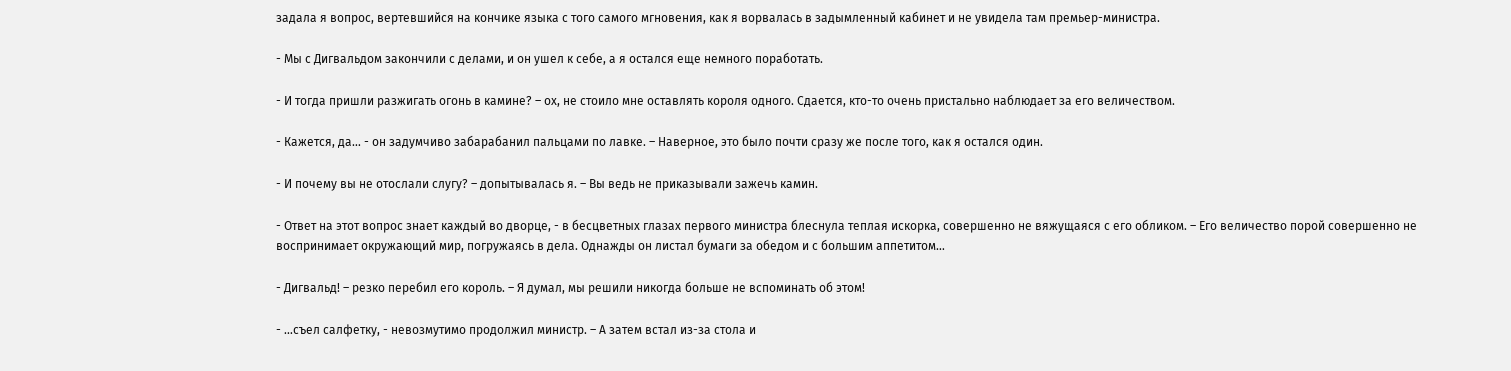задала я вопрос, вертевшийся на кончике языка с того самого мгновения, как я ворвалась в задымленный кабинет и не увидела там премьер-министра.

- Мы с Дигвальдом закончили с делами, и он ушел к себе, а я остался еще немного поработать.

- И тогда пришли разжигать огонь в камине? – ох, не стоило мне оставлять короля одного. Сдается, кто-то очень пристально наблюдает за его величеством.

- Кажется, да… - он задумчиво забарабанил пальцами по лавке. – Наверное, это было почти сразу же после того, как я остался один.

- И почему вы не отослали слугу? – допытывалась я. – Вы ведь не приказывали зажечь камин.

- Ответ на этот вопрос знает каждый во дворце, - в бесцветных глазах первого министра блеснула теплая искорка, совершенно не вяжущаяся с его обликом. – Его величество порой совершенно не воспринимает окружающий мир, погружаясь в дела. Однажды он листал бумаги за обедом и с большим аппетитом…

- Дигвальд! – резко перебил его король. – Я думал, мы решили никогда больше не вспоминать об этом!

- …съел салфетку, - невозмутимо продолжил министр. – А затем встал из-за стола и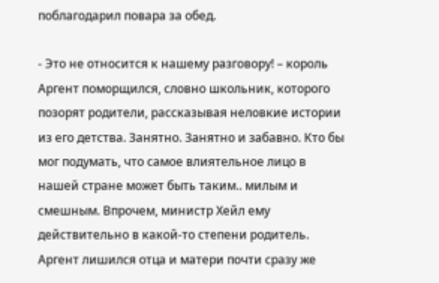поблагодарил повара за обед.

- Это не относится к нашему разговору! – король Аргент поморщился, словно школьник, которого позорят родители, рассказывая неловкие истории из его детства. Занятно. Занятно и забавно. Кто бы мог подумать, что самое влиятельное лицо в нашей стране может быть таким.. милым и смешным. Впрочем, министр Хейл ему действительно в какой-то степени родитель. Аргент лишился отца и матери почти сразу же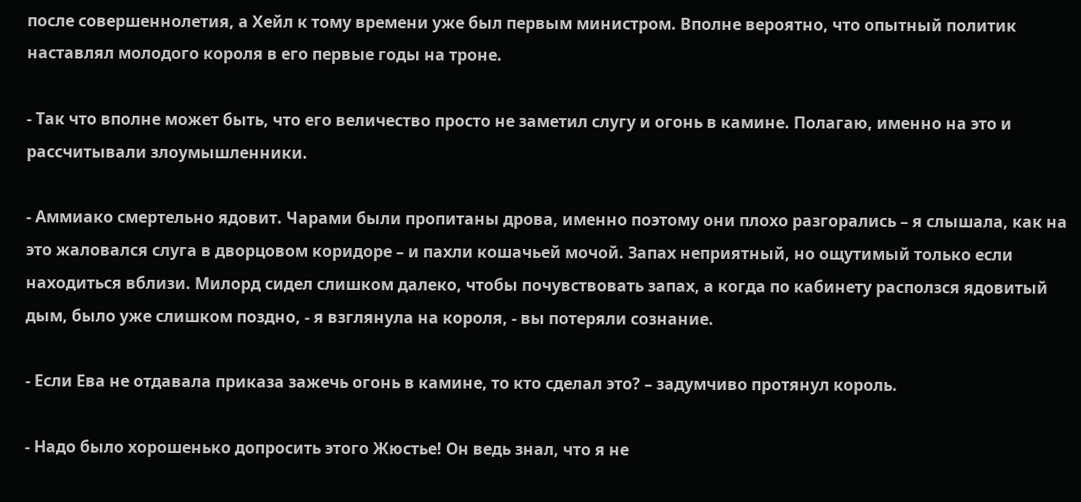после совершеннолетия, а Хейл к тому времени уже был первым министром. Вполне вероятно, что опытный политик наставлял молодого короля в его первые годы на троне.

- Так что вполне может быть, что его величество просто не заметил слугу и огонь в камине. Полагаю, именно на это и рассчитывали злоумышленники.

- Аммиако смертельно ядовит. Чарами были пропитаны дрова, именно поэтому они плохо разгорались – я слышала, как на это жаловался слуга в дворцовом коридоре – и пахли кошачьей мочой. Запах неприятный, но ощутимый только если находиться вблизи. Милорд сидел слишком далеко, чтобы почувствовать запах, а когда по кабинету расползся ядовитый дым, было уже слишком поздно, - я взглянула на короля, - вы потеряли сознание.

- Если Ева не отдавала приказа зажечь огонь в камине, то кто сделал это? – задумчиво протянул король.

- Надо было хорошенько допросить этого Жюстье! Он ведь знал, что я не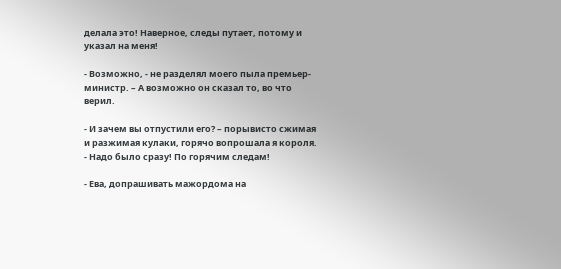делала это! Наверное, следы путает, потому и указал на меня!

- Возможно, - не разделял моего пыла премьер-министр. – А возможно он сказал то, во что верил.

- И зачем вы отпустили его? – порывисто сжимая и разжимая кулаки, горячо вопрошала я короля. - Надо было сразу! По горячим следам!

- Ева, допрашивать мажордома на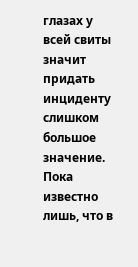глазах у всей свиты значит придать инциденту слишком большое значение. Пока известно лишь, что в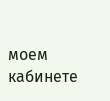моем кабинете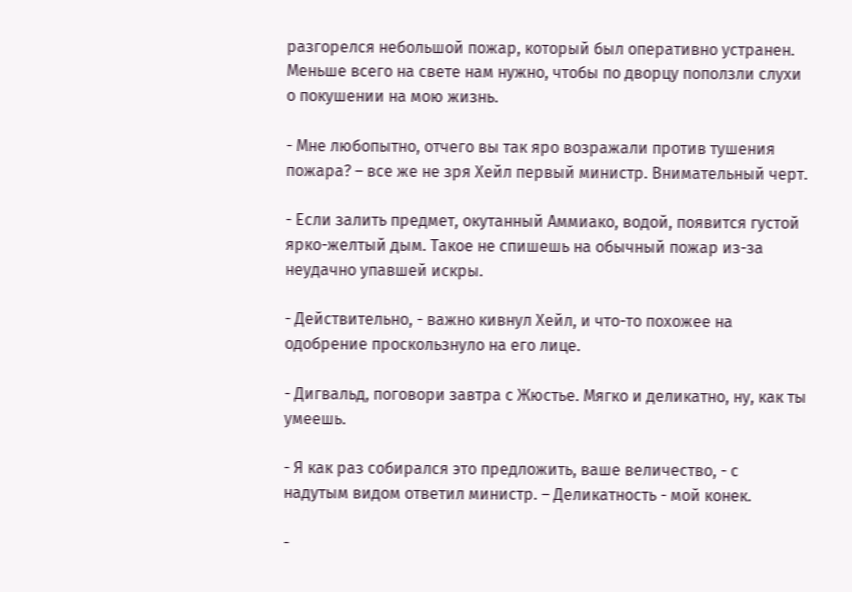разгорелся небольшой пожар, который был оперативно устранен. Меньше всего на свете нам нужно, чтобы по дворцу поползли слухи о покушении на мою жизнь.

- Мне любопытно, отчего вы так яро возражали против тушения пожара? – все же не зря Хейл первый министр. Внимательный черт.

- Если залить предмет, окутанный Аммиако, водой, появится густой ярко-желтый дым. Такое не спишешь на обычный пожар из-за неудачно упавшей искры.

- Действительно, - важно кивнул Хейл, и что-то похожее на одобрение проскользнуло на его лице.

- Дигвальд, поговори завтра с Жюстье. Мягко и деликатно, ну, как ты умеешь.

- Я как раз собирался это предложить, ваше величество, - с надутым видом ответил министр. – Деликатность - мой конек.

-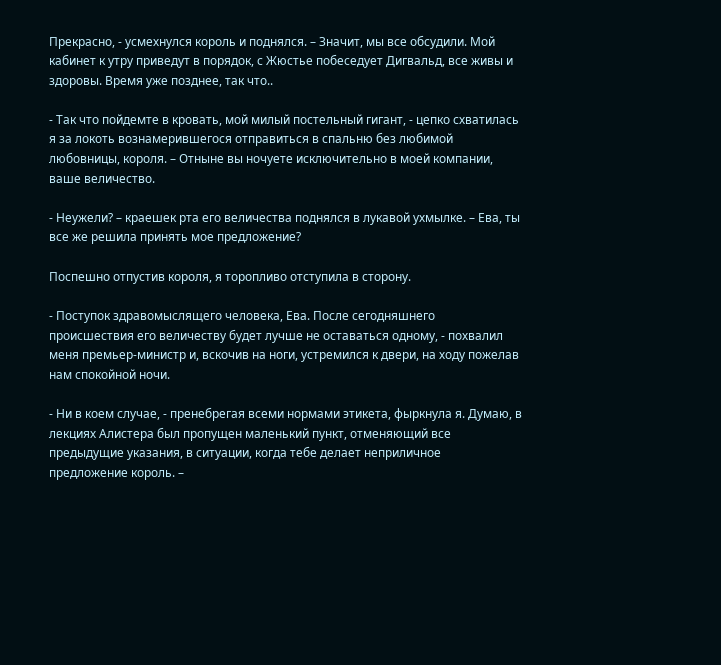Прекрасно, - усмехнулся король и поднялся. – Значит, мы все обсудили. Мой кабинет к утру приведут в порядок, с Жюстье побеседует Дигвальд, все живы и здоровы. Время уже позднее, так что..

- Так что пойдемте в кровать, мой милый постельный гигант, - цепко схватилась я за локоть вознамерившегося отправиться в спальню без любимой любовницы, короля. – Отныне вы ночуете исключительно в моей компании, ваше величество.

- Неужели? – краешек рта его величества поднялся в лукавой ухмылке. – Ева, ты все же решила принять мое предложение?

Поспешно отпустив короля, я торопливо отступила в сторону.

- Поступок здравомыслящего человека, Ева. После сегодняшнего происшествия его величеству будет лучше не оставаться одному, - похвалил меня премьер-министр и, вскочив на ноги, устремился к двери, на ходу пожелав нам спокойной ночи.

- Ни в коем случае, - пренебрегая всеми нормами этикета, фыркнула я. Думаю, в лекциях Алистера был пропущен маленький пункт, отменяющий все предыдущие указания, в ситуации, когда тебе делает неприличное предложение король. –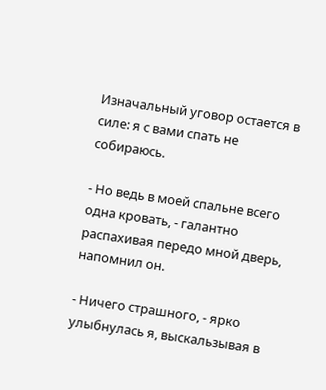Изначальный уговор остается в силе: я с вами спать не собираюсь.

- Но ведь в моей спальне всего одна кровать, - галантно распахивая передо мной дверь, напомнил он.

- Ничего страшного, - ярко улыбнулась я, выскальзывая в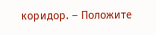коридор. – Положите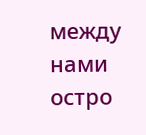между нами остро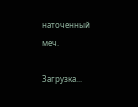наточенный меч.

Загрузка...